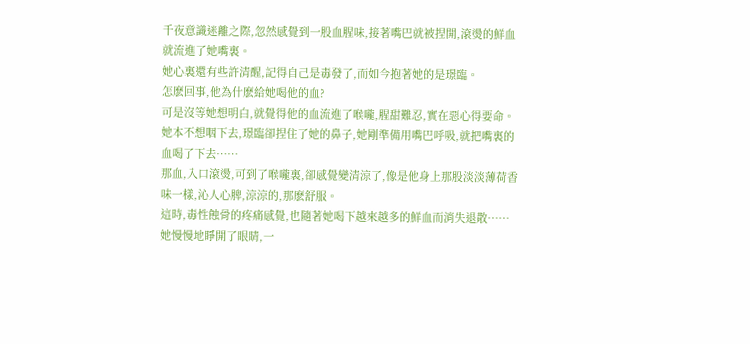千夜意識迷離之際,忽然感覺到一股血腥味,接著嘴巴就被捏開,滾燙的鮮血就流進了她嘴裏。
她心裏還有些許清醒,記得自己是毒發了,而如今抱著她的是璟臨。
怎麽回事,他為什麽給她喝他的血?
可是沒等她想明白,就覺得他的血流進了喉嚨,腥甜難忍,實在惡心得要命。
她本不想咽下去,璟臨卻捏住了她的鼻子,她剛準備用嘴巴呼吸,就把嘴裏的血喝了下去……
那血,入口滾燙,可到了喉嚨裏,卻感覺變清涼了,像是他身上那股淡淡薄荷香味一樣,沁人心脾,涼涼的,那麽舒服。
這時,毒性蝕骨的疼痛感覺,也隨著她喝下越來越多的鮮血而消失退散……
她慢慢地睜開了眼睛,一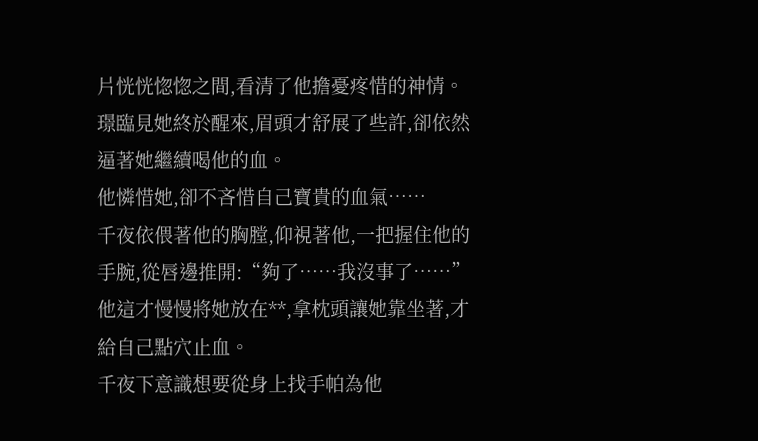片恍恍惚惚之間,看清了他擔憂疼惜的神情。
璟臨見她終於醒來,眉頭才舒展了些許,卻依然逼著她繼續喝他的血。
他憐惜她,卻不吝惜自己寶貴的血氣……
千夜依偎著他的胸膛,仰視著他,一把握住他的手腕,從唇邊推開:“夠了……我沒事了……”
他這才慢慢將她放在**,拿枕頭讓她靠坐著,才給自己點穴止血。
千夜下意識想要從身上找手帕為他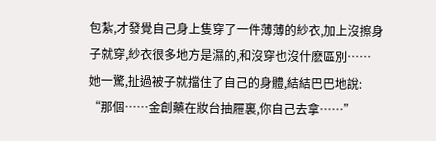包紮,才發覺自己身上隻穿了一件薄薄的紗衣,加上沒擦身子就穿,紗衣很多地方是濕的,和沒穿也沒什麽區別……
她一驚,扯過被子就擋住了自己的身體,結結巴巴地說:
“那個……金創藥在妝台抽屜裏,你自己去拿……”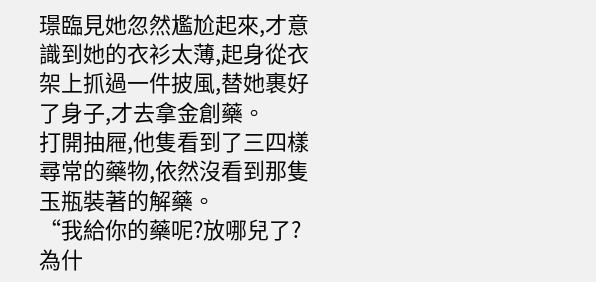璟臨見她忽然尷尬起來,才意識到她的衣衫太薄,起身從衣架上抓過一件披風,替她裹好了身子,才去拿金創藥。
打開抽屜,他隻看到了三四樣尋常的藥物,依然沒看到那隻玉瓶裝著的解藥。
“我給你的藥呢?放哪兒了?為什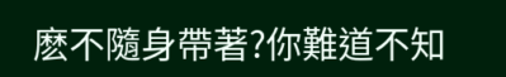麽不隨身帶著?你難道不知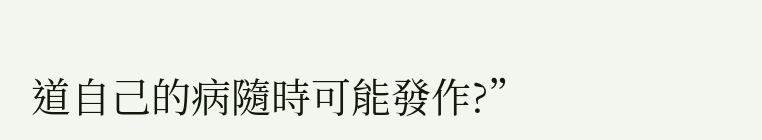道自己的病隨時可能發作?”